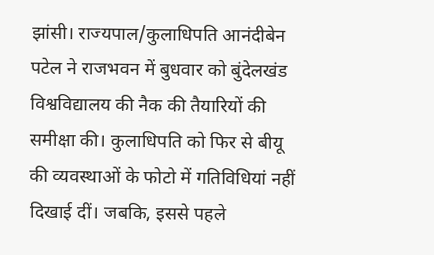झांसी। राज्यपाल/कुलाधिपति आनंदीबेन पटेल ने राजभवन में बुधवार को बुंदेलखंड विश्वविद्यालय की नैक की तैयारियों की समीक्षा की। कुलाधिपति को फिर से बीयू की व्यवस्थाओं के फोटो में गतिविधियां नहीं दिखाई दीं। जबकि, इससे पहले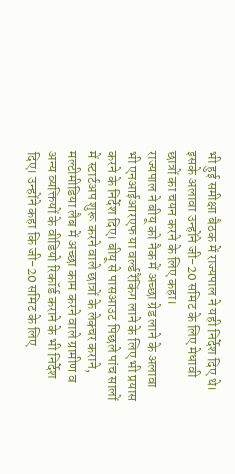भी हुई समीक्षा बैठक में राज्यपाल ने यही निर्देश दिए थे। इसके अलावा उन्होंने जी-20 समिट के लिए मेधावी छात्रों का चयन करने के लिए कहा।
राज्यपाल ने बीयू को नैक में अच्छा ग्रेड लाने के अलावा भी एनआईआरएफ या वर्ल्ड रैंकिंग लाने के लिए भी प्रयास करने के निर्देश दिए। बीयू से पासआउट पिछले पांच सालों में स्टार्टअप शुरू करने वाले छात्रों के लेक्चर कराने, मल्टीमीडिया लैब में अच्छा काम करने वाले ग्रामीण व अन्य व्यक्तियों के वीडियो रिकॉर्ड कराने के भी निर्देश दिए। उन्होंने कहा कि जी-20 समिट के लिए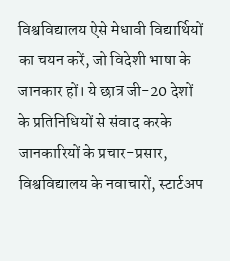विश्वविद्यालय ऐसे मेधावी विद्यार्थियों का चयन करें, जो विदेशी भाषा के जानकार हों। ये छात्र जी-20 देशों के प्रतिनिधियों से संवाद करके जानकारियों के प्रचार-प्रसार, विश्वविद्यालय के नवाचारों, स्टार्टअप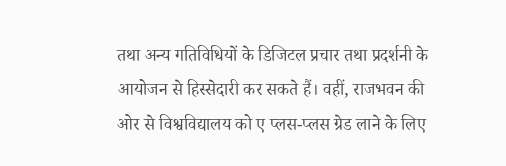तथा अन्य गतिविधियों के डिजिटल प्रचार तथा प्रदर्शनी के आयोजन से हिस्सेदारी कर सकते हैं। वहीं, राजभवन की ओर से विश्वविद्यालय को ए प्लस-प्लस ग्रेड लाने के लिए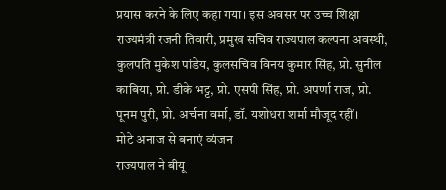प्रयास करने के लिए कहा गया। इस अवसर पर उच्च शिक्षा राज्यमंत्री रजनी तिवारी, प्रमुख सचिव राज्यपाल कल्पना अवस्थी, कुलपति मुकेश पांडेय, कुलसचिव विनय कुमार सिंह, प्रो. सुनील काबिया, प्रो. डीके भट्ट, प्रो. एसपी सिंह, प्रो. अपर्णा राज, प्रो. पूनम पुरी, प्रो. अर्चना वर्मा, डॉ. यशोधरा शर्मा मौजूद रहीं।
मोटे अनाज से बनाएं व्यंजन
राज्यपाल ने बीयू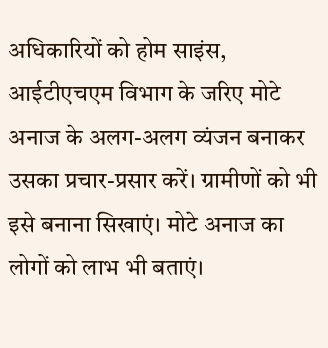अधिकारियों को होम साइंस, आईटीएचएम विभाग के जरिए मोटे अनाज के अलग-अलग व्यंजन बनाकर उसका प्रचार-प्रसार करें। ग्रामीणों को भी इसे बनाना सिखाएं। मोटे अनाज का लोगों को लाभ भी बताएं।